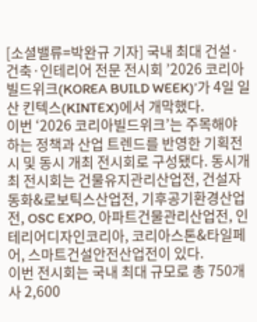[소셜밸류=박완규 기자] 국내 최대 건설·건축·인테리어 전문 전시회 ’2026 코리아빌드위크(KOREA BUILD WEEK)’가 4일 일산 킨텍스(KINTEX)에서 개막했다.
이번 ‘2026 코리아빌드위크’는 주목해야 하는 정책과 산업 트렌드를 반영한 기획전시 및 동시 개최 전시회로 구성됐다. 동시개최 전시회는 건물유지관리산업전, 건설자동화&로보틱스산업전, 기후공기환경산업전, OSC EXPO, 아파트건물관리산업전, 인테리어디자인코리아, 코리아스톤&타일페어, 스마트건설안전산업전이 있다.
이번 전시회는 국내 최대 규모로 총 750개 사 2,600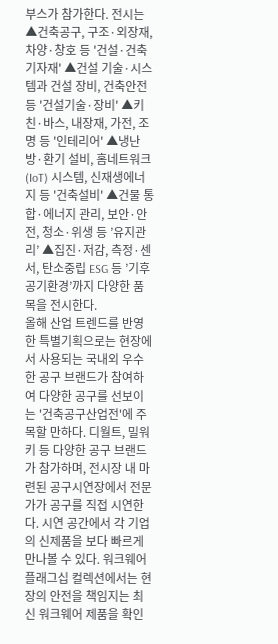부스가 참가한다. 전시는 ▲건축공구, 구조·외장재, 차양·창호 등 '건설·건축 기자재' ▲건설 기술·시스템과 건설 장비, 건축안전 등 '건설기술·장비' ▲키친·바스, 내장재, 가전, 조명 등 '인테리어' ▲냉난방·환기 설비, 홈네트워크(IoT) 시스템, 신재생에너지 등 '건축설비' ▲건물 통합·에너지 관리, 보안·안전, 청소·위생 등 ’유지관리’ ▲집진·저감, 측정·센서, 탄소중립 ESG 등 ’기후공기환경’까지 다양한 품목을 전시한다.
올해 산업 트렌드를 반영한 특별기획으로는 현장에서 사용되는 국내외 우수한 공구 브랜드가 참여하여 다양한 공구를 선보이는 '건축공구산업전'에 주목할 만하다. 디월트, 밀워키 등 다양한 공구 브랜드가 참가하며, 전시장 내 마련된 공구시연장에서 전문가가 공구를 직접 시연한다. 시연 공간에서 각 기업의 신제품을 보다 빠르게 만나볼 수 있다. 워크웨어 플래그십 컬렉션에서는 현장의 안전을 책임지는 최신 워크웨어 제품을 확인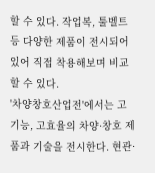할 수 있다. 작업복, 툴벨트 등 다양한 제품이 전시되어 있어 직접 착용해보며 비교할 수 있다.
'차양창호산업전'에서는 고기능, 고효율의 차양·창호 제품과 기술을 전시한다. 현관·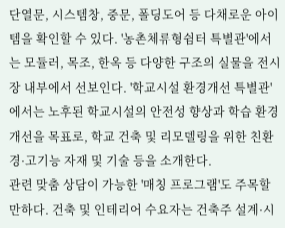단열문, 시스템창, 중문, 폴딩도어 등 다채로운 아이템을 확인할 수 있다. '농촌체류형쉼터 특별관'에서는 모듈러, 목조, 한옥 등 다양한 구조의 실물을 전시장 내부에서 선보인다. '학교시설 환경개선 특별관'에서는 노후된 학교시설의 안전성 향상과 학습 환경 개선을 목표로, 학교 건축 및 리모델링을 위한 친환경·고기능 자재 및 기술 등을 소개한다.
관련 맞춤 상담이 가능한 '매칭 프로그램'도 주목할 만하다. 건축 및 인테리어 수요자는 건축주 설계·시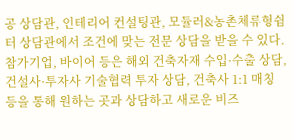공 상담관, 인테리어 컨설팅관, 모듈러&농촌체류형쉼터 상담관에서 조건에 맞는 전문 상담을 받을 수 있다. 참가기업, 바이어 등은 해외 건축자재 수입·수출 상담, 건설사·투자사 기술협력 투자 상담, 건축사 1:1 매칭 등을 통해 원하는 곳과 상담하고 새로운 비즈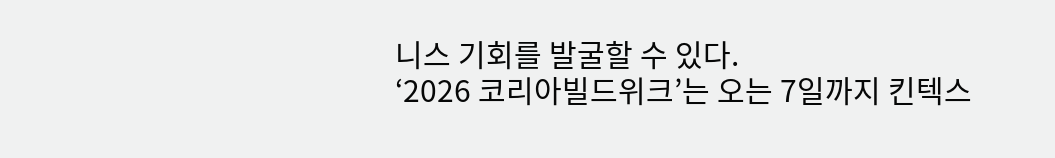니스 기회를 발굴할 수 있다.
‘2026 코리아빌드위크’는 오는 7일까지 킨텍스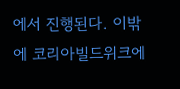에서 진행된다. 이밖에 코리아빌드위크에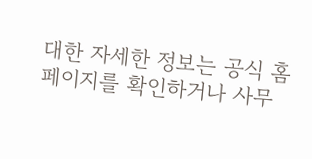대한 자세한 정보는 공식 홈페이지를 확인하거나 사무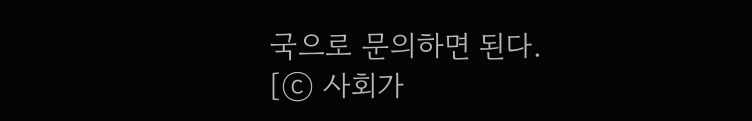국으로 문의하면 된다.
[ⓒ 사회가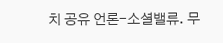치 공유 언론-소셜밸류. 무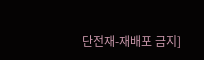단전재-재배포 금지]